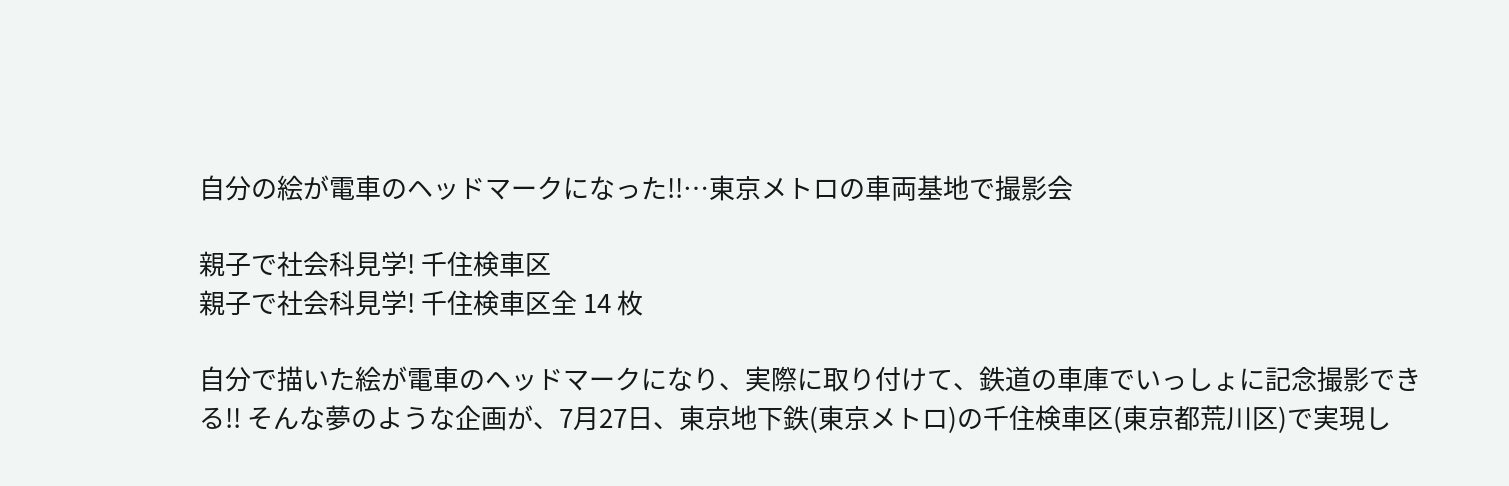自分の絵が電車のヘッドマークになった!!…東京メトロの車両基地で撮影会

親子で社会科見学! 千住検車区
親子で社会科見学! 千住検車区全 14 枚

自分で描いた絵が電車のヘッドマークになり、実際に取り付けて、鉄道の車庫でいっしょに記念撮影できる!! そんな夢のような企画が、7月27日、東京地下鉄(東京メトロ)の千住検車区(東京都荒川区)で実現し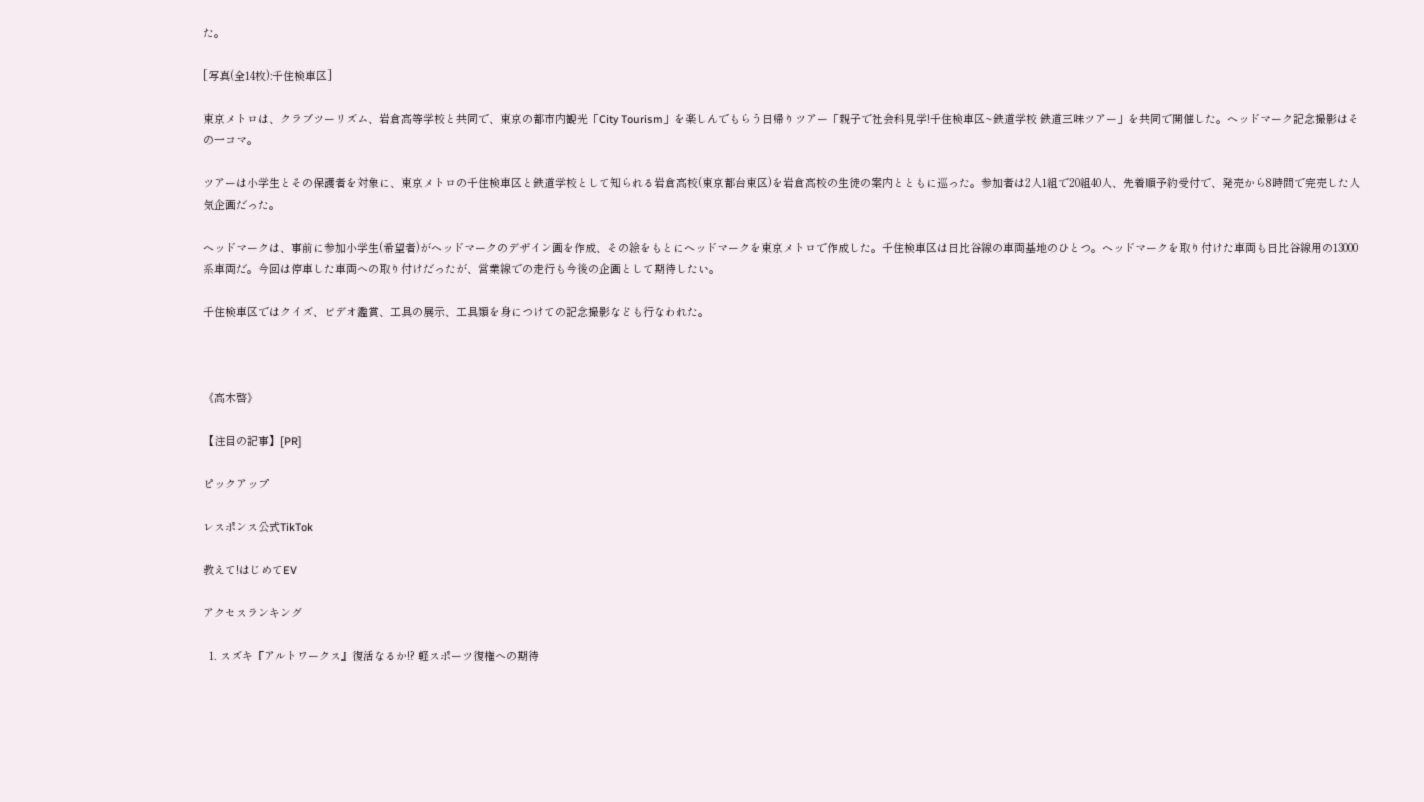た。

[写真(全14枚):千住検車区]

東京メトロは、クラブツーリズム、岩倉高等学校と共同で、東京の都市内観光「City Tourism」を楽しんでもらう日帰りツアー「親子で社会科見学!千住検車区~鉄道学校 鉄道三昧ツアー」を共同で開催した。ヘッドマーク記念撮影はその一コマ。

ツアーは小学生とその保護者を対象に、東京メトロの千住検車区と鉄道学校として知られる岩倉高校(東京都台東区)を岩倉高校の生徒の案内とともに巡った。参加者は2人1組で20組40人、先着順予約受付で、発売から8時間で完売した人気企画だった。

ヘッドマークは、事前に参加小学生(希望者)がヘッドマークのデザイン画を作成、その絵をもとにヘッドマークを東京メトロで作成した。千住検車区は日比谷線の車両基地のひとつ。ヘッドマークを取り付けた車両も日比谷線用の13000系車両だ。今回は停車した車両への取り付けだったが、営業線での走行も今後の企画として期待したい。

千住検車区ではクイズ、ビデオ鑑賞、工具の展示、工具類を身につけての記念撮影なども行なわれた。



《高木啓》

【注目の記事】[PR]

ピックアップ

レスポンス公式TikTok

教えて!はじめてEV

アクセスランキング

  1. スズキ『アルトワークス』復活なるか!? 軽スポーツ復権への期待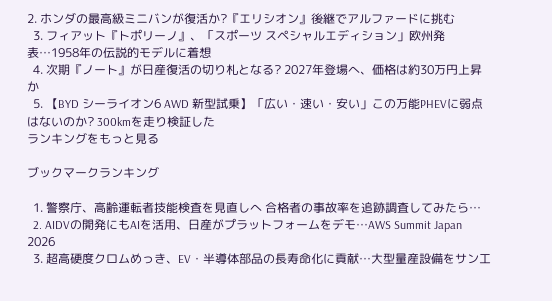2. ホンダの最高級ミニバンが復活か?『エリシオン』後継でアルファードに挑む
  3. フィアット『トポリーノ』、「スポーツ スペシャルエディション」欧州発表…1958年の伝説的モデルに着想
  4. 次期『ノート』が日産復活の切り札となる? 2027年登場へ、価格は約30万円上昇か
  5. 【BYD シーライオン6 AWD 新型試乗】「広い・速い・安い」この万能PHEVに弱点はないのか? 300kmを走り検証した
ランキングをもっと見る

ブックマークランキング

  1. 警察庁、高齢運転者技能検査を見直しへ 合格者の事故率を追跡調査してみたら…
  2. AIDVの開発にもAIを活用、日産がプラットフォームをデモ…AWS Summit Japan 2026
  3. 超高硬度クロムめっき、EV・半導体部品の長寿命化に貢献…大型量産設備をサン工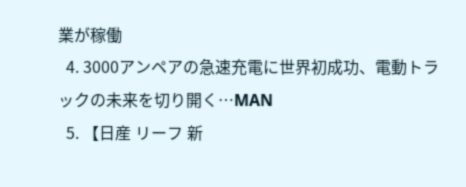業が稼働
  4. 3000アンペアの急速充電に世界初成功、電動トラックの未来を切り開く…MAN
  5. 【日産 リーフ 新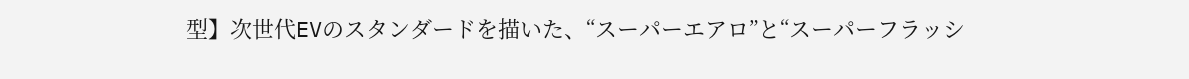型】次世代EVのスタンダードを描いた、“スーパーエアロ”と“スーパーフラッシ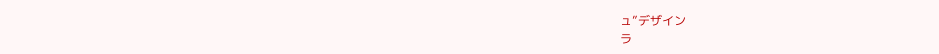ュ”デザイン
ラ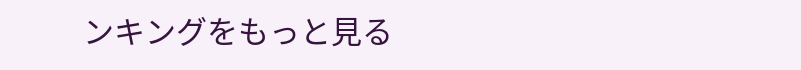ンキングをもっと見る